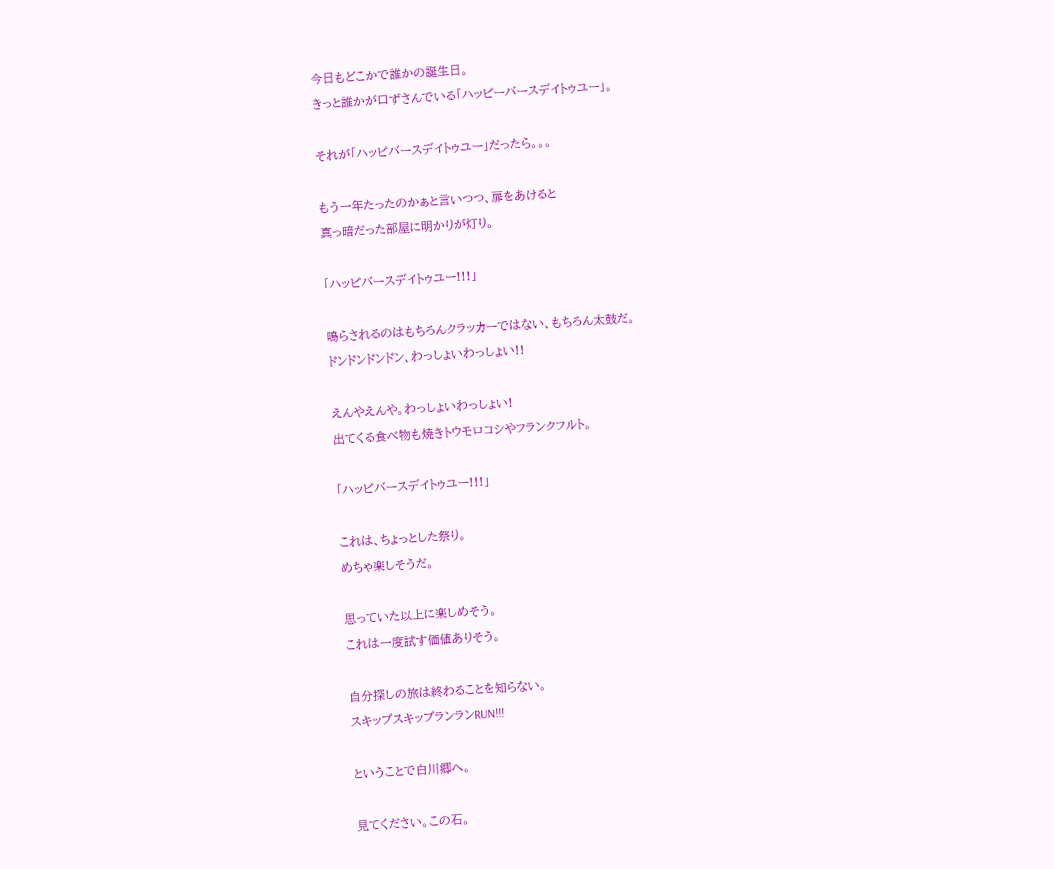今日もどこかで誰かの誕生日。
きっと誰かが口ずさんでいる「ハッピーバースデイトゥユー」。

それが「ハッピバースデイトゥユー」だったら。。。

もう一年たったのかぁと言いつつ、扉をあけると
真っ暗だった部屋に明かりが灯り。

「ハッピバースデイトゥユー!!!」

鳴らされるのはもちろんクラッカーではない、もちろん太鼓だ。
ドンドンドンドン、わっしょいわっしょい!!

えんやえんや。わっしょいわっしょい!
出てくる食べ物も焼きトウモロコシやフランクフルト。

「ハッピバースデイトゥユー!!!」

これは、ちょっとした祭り。
めちゃ楽しそうだ。

思っていた以上に楽しめそう。
これは一度試す価値ありそう。

自分探しの旅は終わることを知らない。
スキップスキップランランRUN!!!

ということで白川郷へ。

見てください。この石。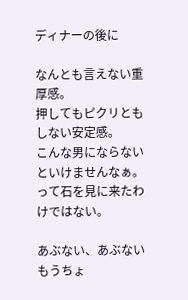ディナーの後に

なんとも言えない重厚感。
押してもピクリともしない安定感。
こんな男にならないといけませんなぁ。
って石を見に来たわけではない。

あぶない、あぶないもうちょ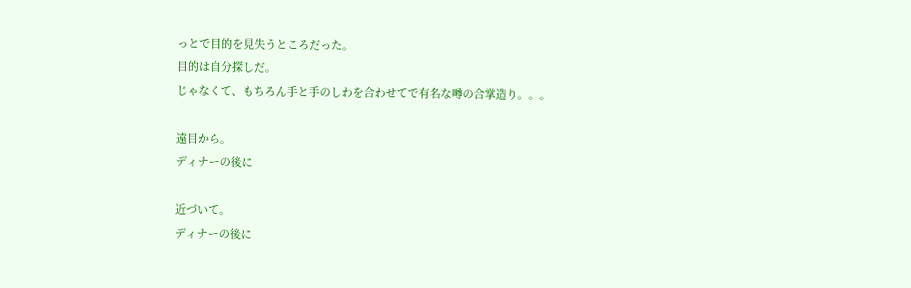っとで目的を見失うところだった。
目的は自分探しだ。
じゃなくて、もちろん手と手のしわを合わせてで有名な噂の合掌造り。。。

遠目から。
ディナーの後に

近づいて。
ディナーの後に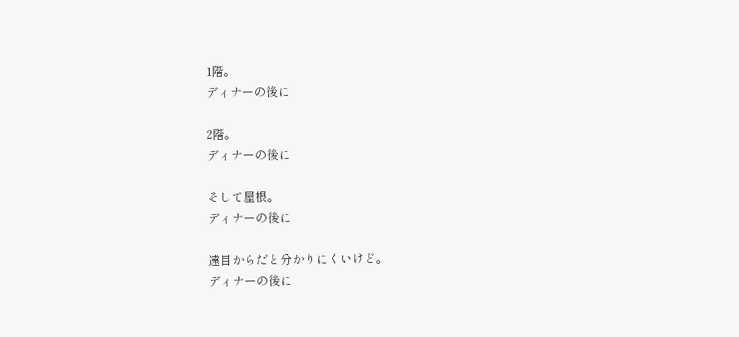1階。
ディナーの後に

2階。
ディナーの後に

そして屋根。
ディナーの後に

遠目からだと分かりにくいけど。
ディナーの後に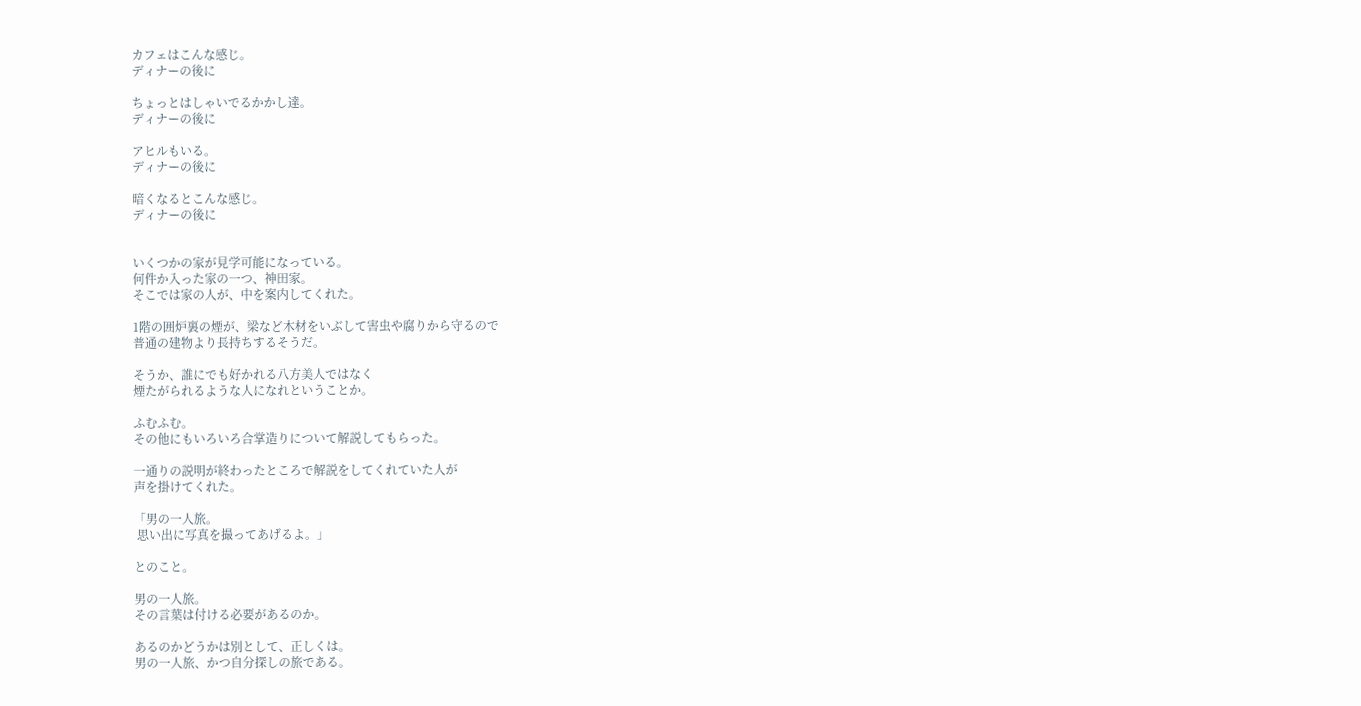カフェはこんな感じ。
ディナーの後に

ちょっとはしゃいでるかかし達。
ディナーの後に

アヒルもいる。
ディナーの後に

暗くなるとこんな感じ。
ディナーの後に


いくつかの家が見学可能になっている。
何件か入った家の一つ、神田家。
そこでは家の人が、中を案内してくれた。

1階の囲炉裏の煙が、梁など木材をいぶして害虫や腐りから守るので
普通の建物より長持ちするそうだ。

そうか、誰にでも好かれる八方美人ではなく
煙たがられるような人になれということか。

ふむふむ。
その他にもいろいろ合掌造りについて解説してもらった。

一通りの説明が終わったところで解説をしてくれていた人が
声を掛けてくれた。

「男の一人旅。
 思い出に写真を撮ってあげるよ。」

とのこと。

男の一人旅。
その言葉は付ける必要があるのか。

あるのかどうかは別として、正しくは。
男の一人旅、かつ自分探しの旅である。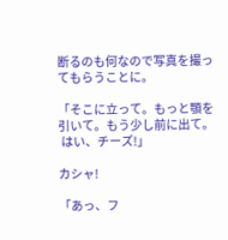断るのも何なので写真を撮ってもらうことに。

「そこに立って。もっと顎を引いて。もう少し前に出て。
 はい、チーズ!」

カシャ!

「あっ、フ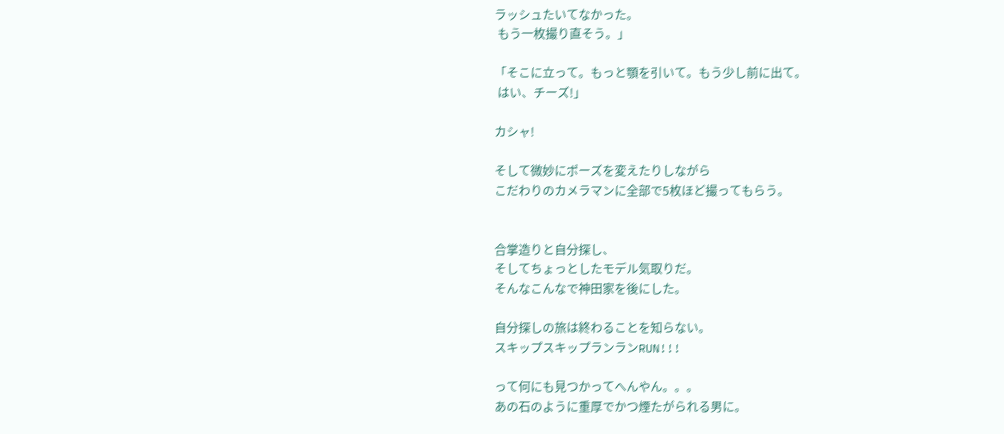ラッシュたいてなかった。
 もう一枚撮り直そう。」

「そこに立って。もっと顎を引いて。もう少し前に出て。
 はい、チーズ!」

カシャ!

そして微妙にポーズを変えたりしながら
こだわりのカメラマンに全部で5枚ほど撮ってもらう。


合掌造りと自分探し、
そしてちょっとしたモデル気取りだ。
そんなこんなで神田家を後にした。

自分探しの旅は終わることを知らない。
スキップスキップランランRUN!!!

って何にも見つかってへんやん。。。
あの石のように重厚でかつ煙たがられる男に。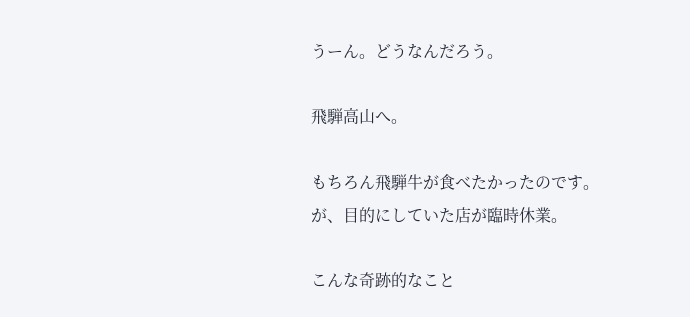うーん。どうなんだろう。

飛騨高山へ。

もちろん飛騨牛が食べたかったのです。
が、目的にしていた店が臨時休業。

こんな奇跡的なこと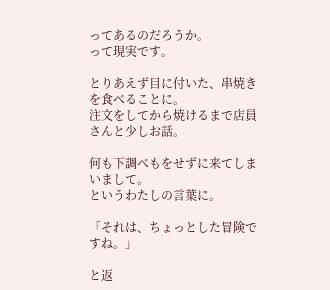ってあるのだろうか。
って現実です。

とりあえず目に付いた、串焼きを食べることに。
注文をしてから焼けるまで店員さんと少しお話。

何も下調べもをせずに来てしまいまして。
というわたしの言葉に。

「それは、ちょっとした冒険ですね。」

と返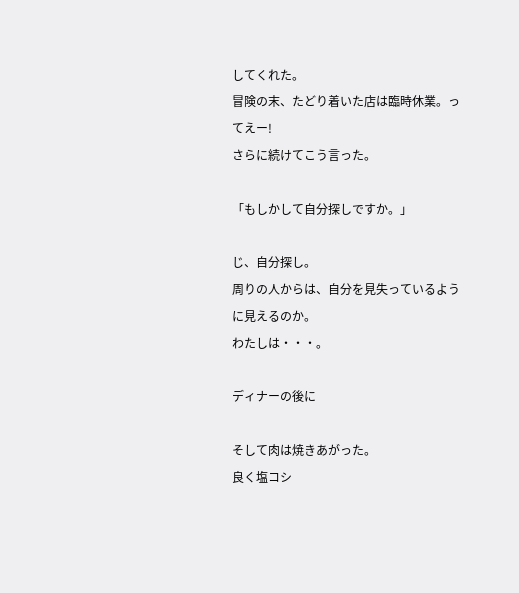してくれた。
冒険の末、たどり着いた店は臨時休業。ってえー!
さらに続けてこう言った。

「もしかして自分探しですか。」

じ、自分探し。
周りの人からは、自分を見失っているように見えるのか。
わたしは・・・。

ディナーの後に

そして肉は焼きあがった。
良く塩コシ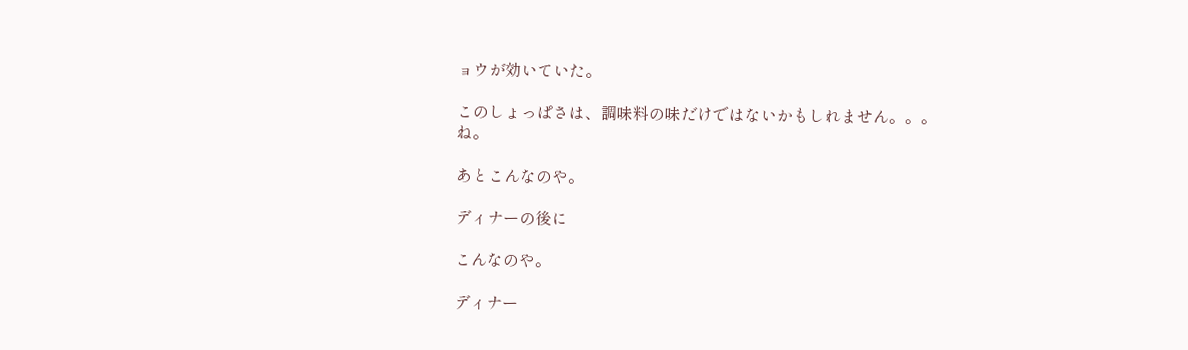ョウが効いていた。

このしょっぱさは、調味料の味だけではないかもしれません。。。
ね。

あとこんなのや。

ディナーの後に

こんなのや。

ディナー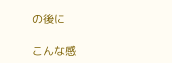の後に

こんな感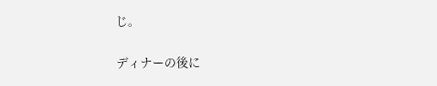じ。

ディナーの後に